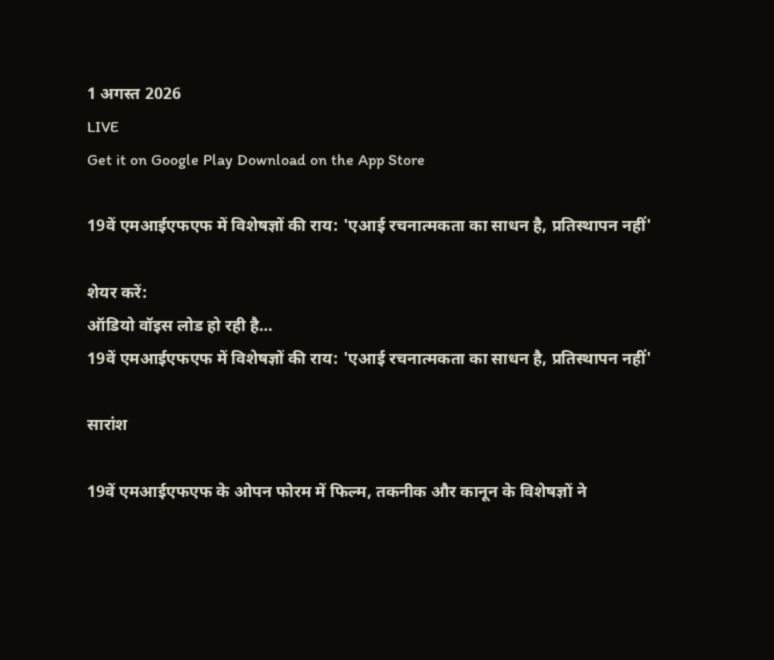1 अगस्त 2026
LIVE
Get it on Google Play Download on the App Store

19वें एमआईएफएफ में विशेषज्ञों की राय: 'एआई रचनात्मकता का साधन है, प्रतिस्थापन नहीं'

शेयर करें:
ऑडियो वॉइस लोड हो रही है…
19वें एमआईएफएफ में विशेषज्ञों की राय: 'एआई रचनात्मकता का साधन है, प्रतिस्थापन नहीं'

सारांश

19वें एमआईएफएफ के ओपन फोरम में फिल्म, तकनीक और कानून के विशेषज्ञों ने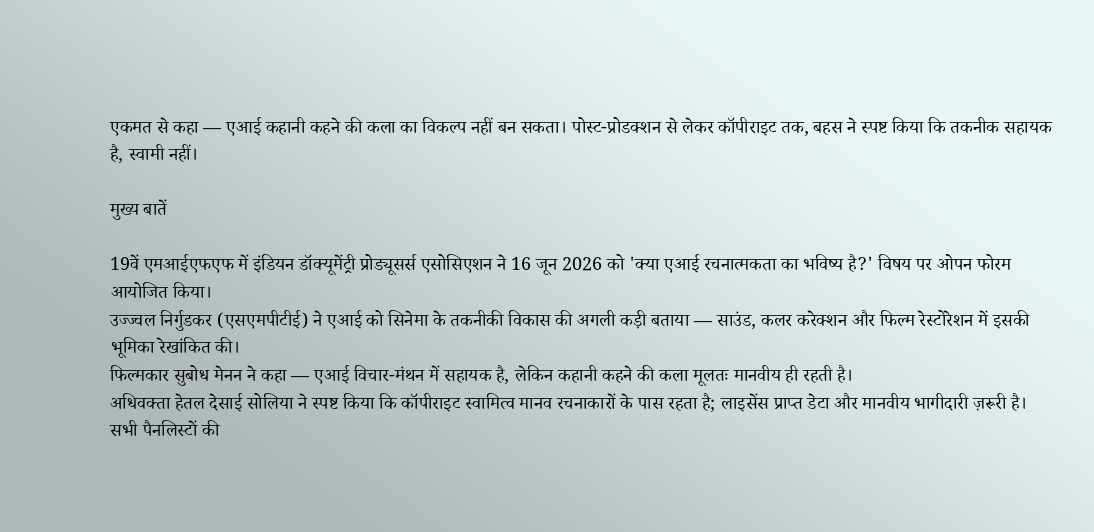एकमत से कहा — एआई कहानी कहने की कला का विकल्प नहीं बन सकता। पोस्ट-प्रोडक्शन से लेकर कॉपीराइट तक, बहस ने स्पष्ट किया कि तकनीक सहायक है, स्वामी नहीं।

मुख्य बातें

19वें एमआईएफएफ में इंडियन डॉक्यूमेंट्री प्रोड्यूसर्स एसोसिएशन ने 16 जून 2026 को 'क्या एआई रचनात्मकता का भविष्य है?' विषय पर ओपन फोरम आयोजित किया।
उज्ज्वल निर्गुडकर (एसएमपीटीई) ने एआई को सिनेमा के तकनीकी विकास की अगली कड़ी बताया — साउंड, कलर करेक्शन और फिल्म रेस्टोरेशन में इसकी भूमिका रेखांकित की।
फिल्मकार सुबोध मेनन ने कहा — एआई विचार-मंथन में सहायक है, लेकिन कहानी कहने की कला मूलतः मानवीय ही रहती है।
अधिवक्ता हेतल देसाई सोलिया ने स्पष्ट किया कि कॉपीराइट स्वामित्व मानव रचनाकारों के पास रहता है; लाइसेंस प्राप्त डेटा और मानवीय भागीदारी ज़रूरी है।
सभी पैनलिस्टों की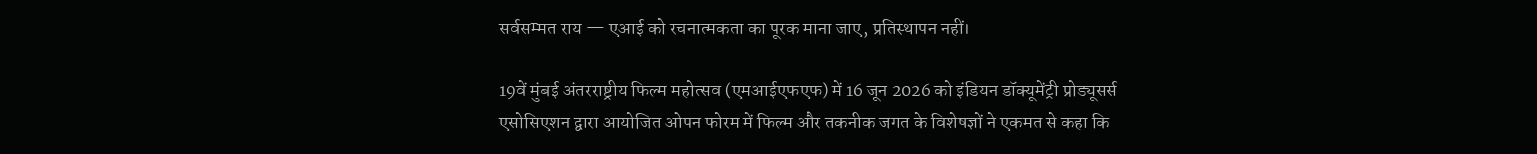सर्वसम्मत राय — एआई को रचनात्मकता का पूरक माना जाए, प्रतिस्थापन नहीं।

19वें मुंबई अंतरराष्ट्रीय फिल्म महोत्सव (एमआईएफएफ) में 16 जून 2026 को इंडियन डॉक्यूमेंट्री प्रोड्यूसर्स एसोसिएशन द्वारा आयोजित ओपन फोरम में फिल्म और तकनीक जगत के विशेषज्ञों ने एकमत से कहा कि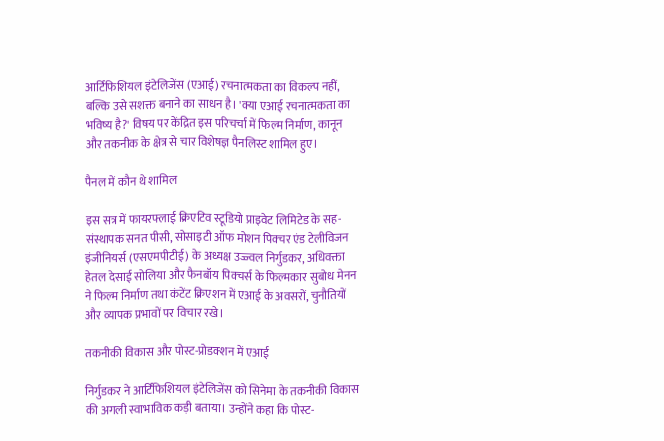आर्टिफिशियल इंटेलिजेंस (एआई) रचनात्मकता का विकल्प नहीं, बल्कि उसे सशक्त बनाने का साधन है। 'क्या एआई रचनात्मकता का भविष्य है?' विषय पर केंद्रित इस परिचर्चा में फिल्म निर्माण, कानून और तकनीक के क्षेत्र से चार विशेषज्ञ पैनलिस्ट शामिल हुए।

पैनल में कौन थे शामिल

इस सत्र में फायरफ्लाई क्रिएटिव स्टूडियो प्राइवेट लिमिटेड के सह-संस्थापक सनत पीसी, सोसाइटी ऑफ मोशन पिक्चर एंड टेलीविजन इंजीनियर्स (एसएमपीटीई) के अध्यक्ष उज्ज्वल निर्गुडकर, अधिवक्ता हेतल देसाई सोलिया और फैनबॉय पिक्चर्स के फिल्मकार सुबोध मेनन ने फिल्म निर्माण तथा कंटेंट क्रिएशन में एआई के अवसरों, चुनौतियों और व्यापक प्रभावों पर विचार रखे।

तकनीकी विकास और पोस्ट-प्रोडक्शन में एआई

निर्गुडकर ने आर्टिफिशियल इंटेलिजेंस को सिनेमा के तकनीकी विकास की अगली स्वाभाविक कड़ी बताया। उन्होंने कहा कि पोस्ट-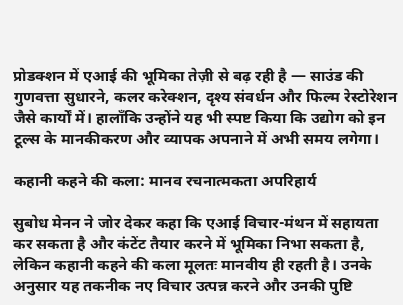प्रोडक्शन में एआई की भूमिका तेज़ी से बढ़ रही है — साउंड की गुणवत्ता सुधारने, कलर करेक्शन, दृश्य संवर्धन और फिल्म रेस्टोरेशन जैसे कार्यों में। हालाँकि उन्होंने यह भी स्पष्ट किया कि उद्योग को इन टूल्स के मानकीकरण और व्यापक अपनाने में अभी समय लगेगा।

कहानी कहने की कला: मानव रचनात्मकता अपरिहार्य

सुबोध मेनन ने जोर देकर कहा कि एआई विचार-मंथन में सहायता कर सकता है और कंटेंट तैयार करने में भूमिका निभा सकता है, लेकिन कहानी कहने की कला मूलतः मानवीय ही रहती है। उनके अनुसार यह तकनीक नए विचार उत्पन्न करने और उनकी पुष्टि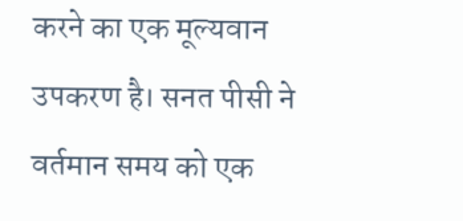करने का एक मूल्यवान उपकरण है। सनत पीसी ने वर्तमान समय को एक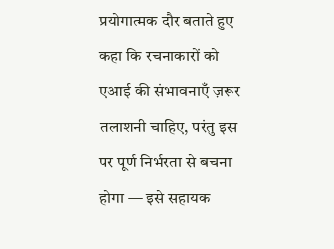प्रयोगात्मक दौर बताते हुए कहा कि रचनाकारों को एआई की संभावनाएँ ज़रूर तलाशनी चाहिए, परंतु इस पर पूर्ण निर्भरता से बचना होगा — इसे सहायक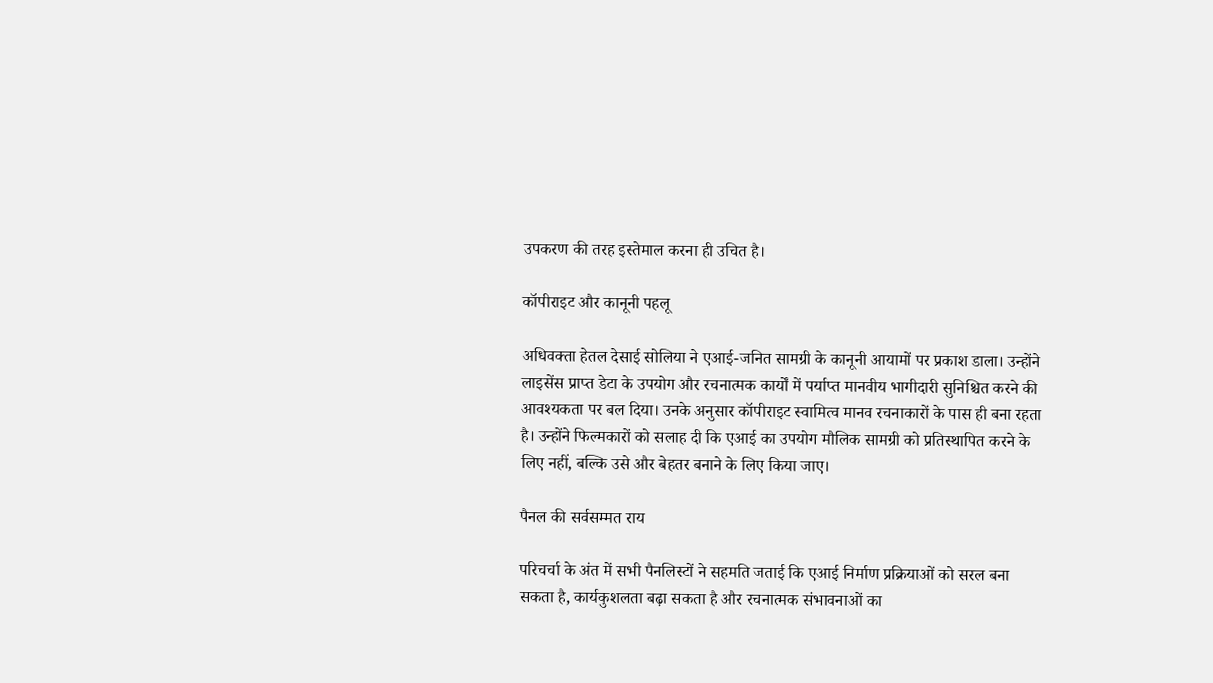उपकरण की तरह इस्तेमाल करना ही उचित है।

कॉपीराइट और कानूनी पहलू

अधिवक्ता हेतल देसाई सोलिया ने एआई-जनित सामग्री के कानूनी आयामों पर प्रकाश डाला। उन्होंने लाइसेंस प्राप्त डेटा के उपयोग और रचनात्मक कार्यों में पर्याप्त मानवीय भागीदारी सुनिश्चित करने की आवश्यकता पर बल दिया। उनके अनुसार कॉपीराइट स्वामित्व मानव रचनाकारों के पास ही बना रहता है। उन्होंने फिल्मकारों को सलाह दी कि एआई का उपयोग मौलिक सामग्री को प्रतिस्थापित करने के लिए नहीं, बल्कि उसे और बेहतर बनाने के लिए किया जाए।

पैनल की सर्वसम्मत राय

परिचर्चा के अंत में सभी पैनलिस्टों ने सहमति जताई कि एआई निर्माण प्रक्रियाओं को सरल बना सकता है, कार्यकुशलता बढ़ा सकता है और रचनात्मक संभावनाओं का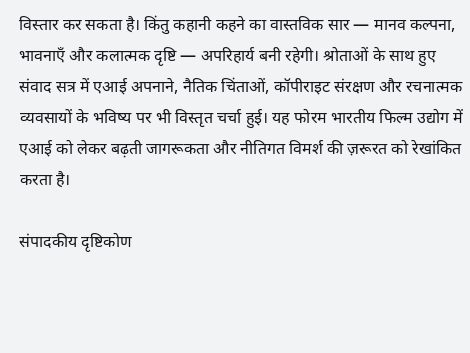विस्तार कर सकता है। किंतु कहानी कहने का वास्तविक सार — मानव कल्पना, भावनाएँ और कलात्मक दृष्टि — अपरिहार्य बनी रहेगी। श्रोताओं के साथ हुए संवाद सत्र में एआई अपनाने, नैतिक चिंताओं, कॉपीराइट संरक्षण और रचनात्मक व्यवसायों के भविष्य पर भी विस्तृत चर्चा हुई। यह फोरम भारतीय फिल्म उद्योग में एआई को लेकर बढ़ती जागरूकता और नीतिगत विमर्श की ज़रूरत को रेखांकित करता है।

संपादकीय दृष्टिकोण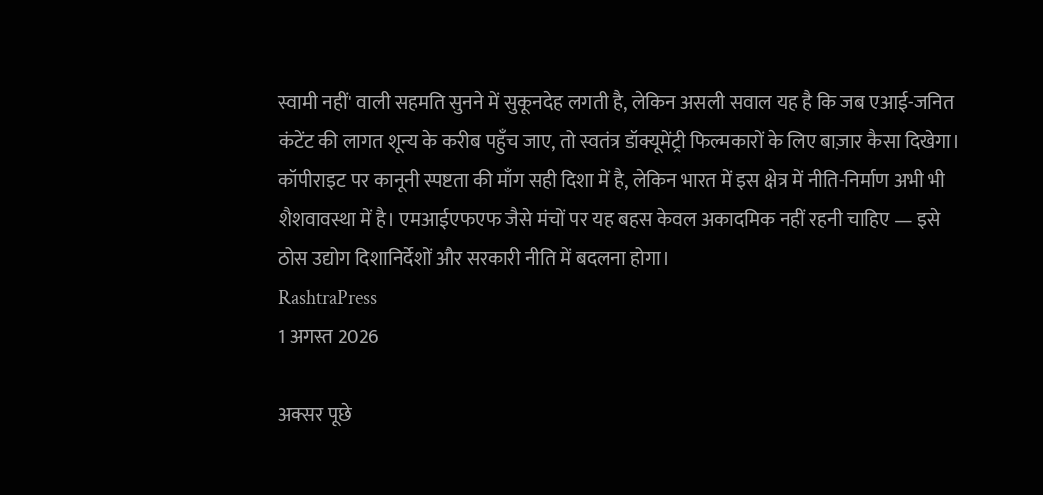स्वामी नहीं' वाली सहमति सुनने में सुकूनदेह लगती है, लेकिन असली सवाल यह है कि जब एआई-जनित कंटेंट की लागत शून्य के करीब पहुँच जाए, तो स्वतंत्र डॉक्यूमेंट्री फिल्मकारों के लिए बाज़ार कैसा दिखेगा। कॉपीराइट पर कानूनी स्पष्टता की माँग सही दिशा में है, लेकिन भारत में इस क्षेत्र में नीति-निर्माण अभी भी शैशवावस्था में है। एमआईएफएफ जैसे मंचों पर यह बहस केवल अकादमिक नहीं रहनी चाहिए — इसे ठोस उद्योग दिशानिर्देशों और सरकारी नीति में बदलना होगा।
RashtraPress
1 अगस्त 2026

अक्सर पूछे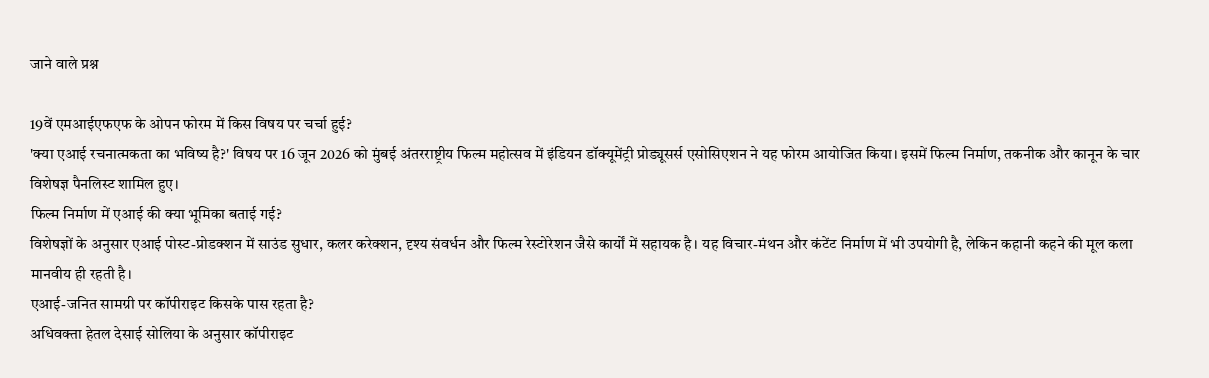जाने वाले प्रश्न

19वें एमआईएफएफ के ओपन फोरम में किस विषय पर चर्चा हुई?
'क्या एआई रचनात्मकता का भविष्य है?' विषय पर 16 जून 2026 को मुंबई अंतरराष्ट्रीय फिल्म महोत्सव में इंडियन डॉक्यूमेंट्री प्रोड्यूसर्स एसोसिएशन ने यह फोरम आयोजित किया। इसमें फिल्म निर्माण, तकनीक और कानून के चार विशेषज्ञ पैनलिस्ट शामिल हुए।
फिल्म निर्माण में एआई की क्या भूमिका बताई गई?
विशेषज्ञों के अनुसार एआई पोस्ट-प्रोडक्शन में साउंड सुधार, कलर करेक्शन, दृश्य संवर्धन और फिल्म रेस्टोरेशन जैसे कार्यों में सहायक है। यह विचार-मंथन और कंटेंट निर्माण में भी उपयोगी है, लेकिन कहानी कहने की मूल कला मानवीय ही रहती है।
एआई-जनित सामग्री पर कॉपीराइट किसके पास रहता है?
अधिवक्ता हेतल देसाई सोलिया के अनुसार कॉपीराइट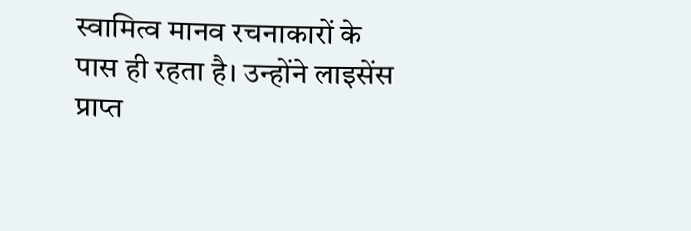स्वामित्व मानव रचनाकारों के पास ही रहता है। उन्होंने लाइसेंस प्राप्त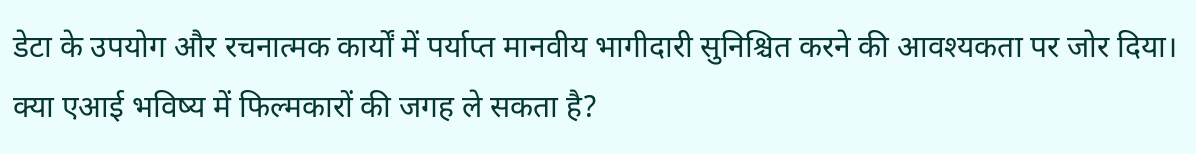डेटा के उपयोग और रचनात्मक कार्यों में पर्याप्त मानवीय भागीदारी सुनिश्चित करने की आवश्यकता पर जोर दिया।
क्या एआई भविष्य में फिल्मकारों की जगह ले सकता है?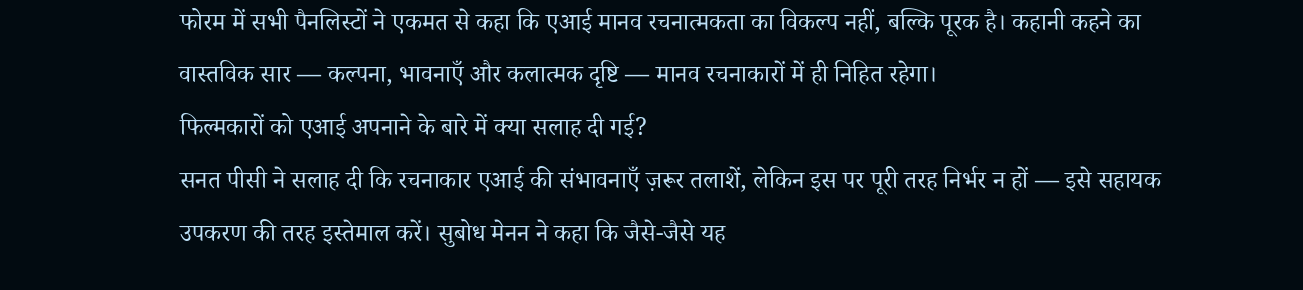फोरम में सभी पैनलिस्टों ने एकमत से कहा कि एआई मानव रचनात्मकता का विकल्प नहीं, बल्कि पूरक है। कहानी कहने का वास्तविक सार — कल्पना, भावनाएँ और कलात्मक दृष्टि — मानव रचनाकारों में ही निहित रहेगा।
फिल्मकारों को एआई अपनाने के बारे में क्या सलाह दी गई?
सनत पीसी ने सलाह दी कि रचनाकार एआई की संभावनाएँ ज़रूर तलाशें, लेकिन इस पर पूरी तरह निर्भर न हों — इसे सहायक उपकरण की तरह इस्तेमाल करें। सुबोध मेनन ने कहा कि जैसे-जैसे यह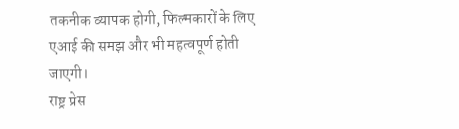तकनीक व्यापक होगी, फिल्मकारों के लिए एआई की समझ और भी महत्वपूर्ण होती जाएगी।
राष्ट्र प्रेस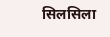सिलसिला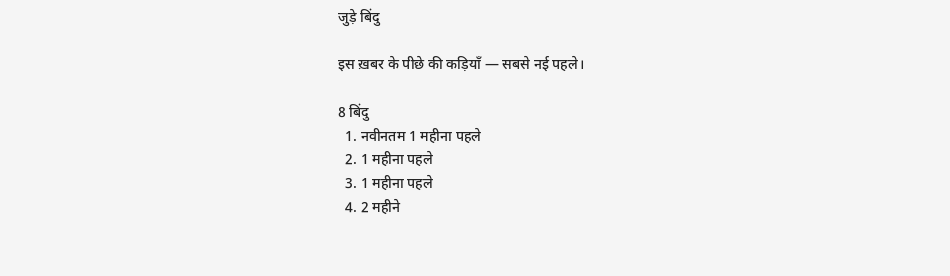जुड़े बिंदु

इस ख़बर के पीछे की कड़ियाँ — सबसे नई पहले।

8 बिंदु
  1. नवीनतम 1 महीना पहले
  2. 1 महीना पहले
  3. 1 महीना पहले
  4. 2 महीने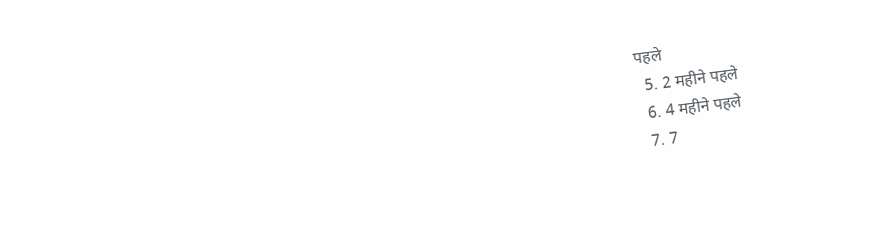पहले
  5. 2 महीने पहले
  6. 4 महीने पहले
  7. 7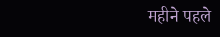महीने पहले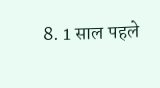8. 1 साल पहले